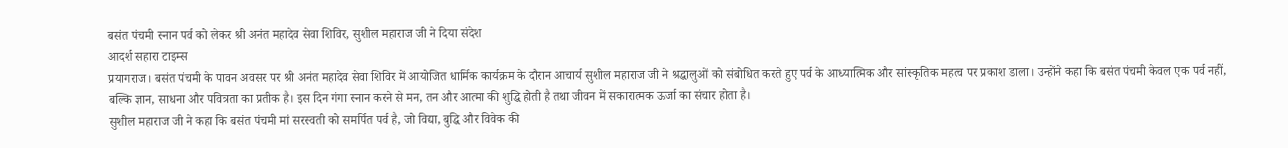बसंत पंचमी स्नान पर्व को लेकर श्री अनंत महादेव सेवा शिविर, सुशील महाराज जी ने दिया संदेश
आदर्श सहारा टाइम्स
प्रयागराज। बसंत पंचमी के पावन अवसर पर श्री अनंत महादेव सेवा शिविर में आयोजित धार्मिक कार्यक्रम के दौरान आचार्य सुशील महाराज जी ने श्रद्धालुओं को संबोधित करते हुए पर्व के आध्यात्मिक और सांस्कृतिक महत्व पर प्रकाश डाला। उन्होंने कहा कि बसंत पंचमी केवल एक पर्व नहीं, बल्कि ज्ञान, साधना और पवित्रता का प्रतीक है। इस दिन गंगा स्नान करने से मन, तन और आत्मा की शुद्धि होती है तथा जीवन में सकारात्मक ऊर्जा का संचार होता है।
सुशील महाराज जी ने कहा कि बसंत पंचमी मां सरस्वती को समर्पित पर्व है, जो विद्या, बुद्धि और विवेक की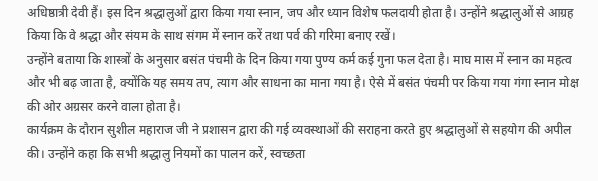अधिष्ठात्री देवी हैं। इस दिन श्रद्धालुओं द्वारा किया गया स्नान, जप और ध्यान विशेष फलदायी होता है। उन्होंने श्रद्धालुओं से आग्रह किया कि वे श्रद्धा और संयम के साथ संगम में स्नान करें तथा पर्व की गरिमा बनाए रखें।
उन्होंने बताया कि शास्त्रों के अनुसार बसंत पंचमी के दिन किया गया पुण्य कर्म कई गुना फल देता है। माघ मास में स्नान का महत्व और भी बढ़ जाता है, क्योंकि यह समय तप, त्याग और साधना का माना गया है। ऐसे में बसंत पंचमी पर किया गया गंगा स्नान मोक्ष की ओर अग्रसर करने वाला होता है।
कार्यक्रम के दौरान सुशील महाराज जी ने प्रशासन द्वारा की गई व्यवस्थाओं की सराहना करते हुए श्रद्धालुओं से सहयोग की अपील की। उन्होंने कहा कि सभी श्रद्धालु नियमों का पालन करें, स्वच्छता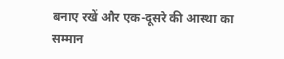बनाए रखें और एक-दूसरे की आस्था का सम्मान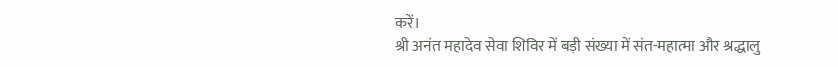करें।
श्री अनंत महादेव सेवा शिविर में बड़ी संख्या में संत-महात्मा और श्रद्धालु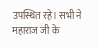उपस्थित रहे। सभी ने महाराज जी के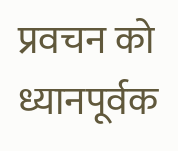प्रवचन को ध्यानपूर्वक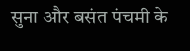सुना और बसंत पंचमी के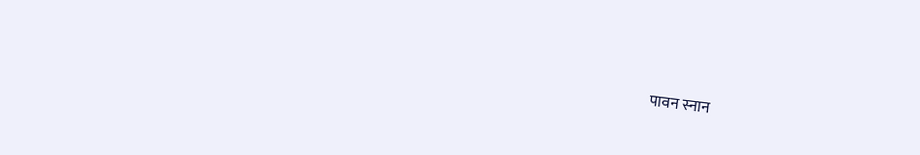पावन स्नान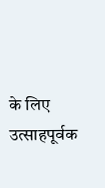के लिए उत्साहपूर्वक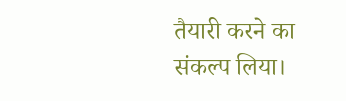तैयारी करने का संकल्प लिया।